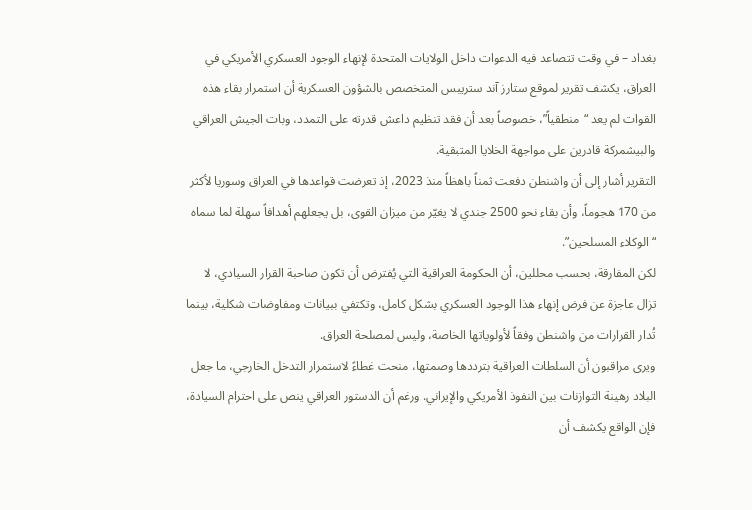بغداد – في وقت تتصاعد فيه الدعوات داخل الولايات المتحدة لإنهاء الوجود العسكري الأمريكي في العراق، يكشف تقرير لموقع ستارز آند ستريبس المتخصص بالشؤون العسكرية أن استمرار بقاء هذه القوات لم يعد “منطقياً”، خصوصاً بعد أن فقد تنظيم داعش قدرته على التمدد، وبات الجيش العراقي والبيشمركة قادرين على مواجهة الخلايا المتبقية.
التقرير أشار إلى أن واشنطن دفعت ثمناً باهظاً منذ 2023، إذ تعرضت قواعدها في العراق وسوريا لأكثر من 170 هجوماً، وأن بقاء نحو 2500 جندي لا يغيّر من ميزان القوى، بل يجعلهم أهدافاً سهلة لما سماه “الوكلاء المسلحين”.
لكن المفارقة، بحسب محللين، أن الحكومة العراقية التي يُفترض أن تكون صاحبة القرار السيادي، لا تزال عاجزة عن فرض إنهاء هذا الوجود العسكري بشكل كامل، وتكتفي ببيانات ومفاوضات شكلية، بينما تُدار القرارات من واشنطن وفقاً لأولوياتها الخاصة، وليس لمصلحة العراق.
ويرى مراقبون أن السلطات العراقية بترددها وصمتها، منحت غطاءً لاستمرار التدخل الخارجي، ما جعل البلاد رهينة التوازنات بين النفوذ الأمريكي والإيراني. ورغم أن الدستور العراقي ينص على احترام السيادة، فإن الواقع يكشف أن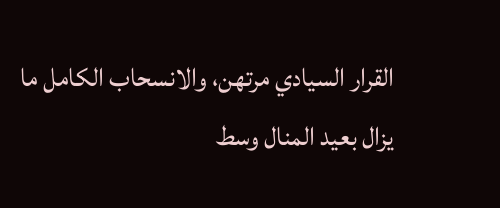القرار السيادي مرتهن، والانسحاب الكامل ما يزال بعيد المنال وسط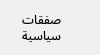صفقات سياسية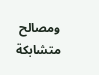ومصالح متشابكة